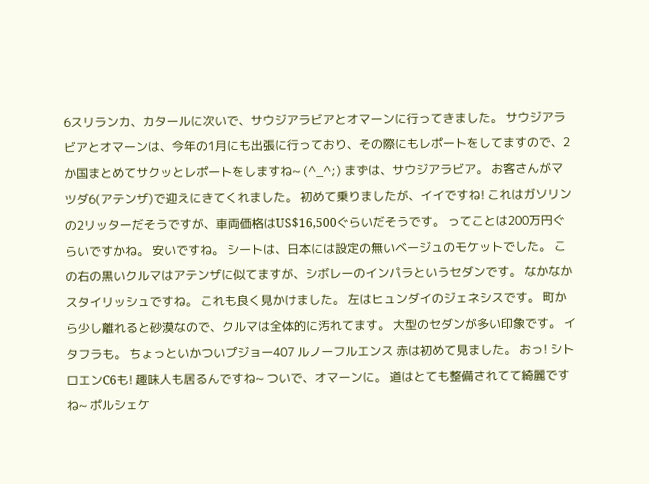6スリランカ、カタールに次いで、サウジアラビアとオマーンに行ってきました。 サウジアラビアとオマーンは、今年の1月にも出張に行っており、その際にもレポートをしてますので、2か国まとめてサクッとレポートをしますね~ (^_^;) まずは、サウジアラビア。 お客さんがマツダ6(アテンザ)で迎えにきてくれました。 初めて乗りましたが、イイですね! これはガソリンの2リッターだそうですが、車両価格はUS$16,500ぐらいだそうです。 ってことは200万円ぐらいですかね。 安いですね。 シートは、日本には設定の無いベージュのモケットでした。 この右の黒いクルマはアテンザに似てますが、シボレーのインパラというセダンです。 なかなかスタイリッシュですね。 これも良く見かけました。 左はヒュンダイのジェネシスです。 町から少し離れると砂漠なので、クルマは全体的に汚れてます。 大型のセダンが多い印象です。 イタフラも。 ちょっといかついプジョー407 ルノーフルエンス 赤は初めて見ました。 おっ! シトロエンC6も! 趣味人も居るんですね~ ついで、オマーンに。 道はとても整備されてて綺麗ですね~ ポルシェケ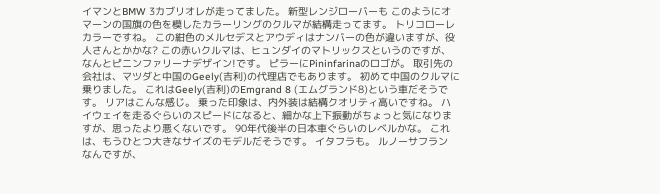イマンとBMW 3カブリオレが走ってました。 新型レンジローバーも このようにオマーンの国旗の色を模したカラーリングのクルマが結構走ってます。 トリコローレカラーですね。 この紺色のメルセデスとアウディはナンバーの色が違いますが、役人さんとかかな? この赤いクルマは、ヒュンダイのマトリックスというのですが、なんとピニンファリーナデザイン!です。 ピラーにPininfarinaのロゴが。 取引先の会社は、マツダと中国のGeely(吉利)の代理店でもあります。 初めて中国のクルマに乗りました。 これはGeely(吉利)のEmgrand 8 (エムグランド8)という車だそうです。 リアはこんな感じ。 乗った印象は、内外装は結構クオリティ高いですね。 ハイウェイを走るぐらいのスピードになると、細かな上下振動がちょっと気になりますが、思ったより悪くないです。 90年代後半の日本車ぐらいのレベルかな。 これは、もうひとつ大きなサイズのモデルだそうです。 イタフラも。 ルノーサフラン なんですが、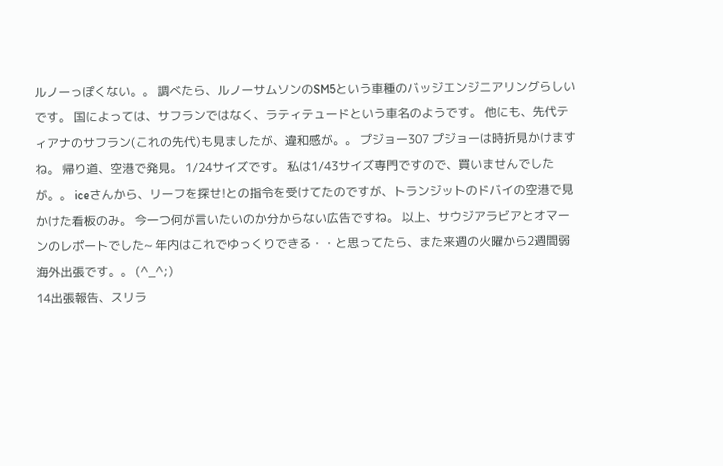ルノーっぽくない。。 調べたら、ルノーサムソンのSM5という車種のバッジエンジニアリングらしいです。 国によっては、サフランではなく、ラティテュードという車名のようです。 他にも、先代ティアナのサフラン(これの先代)も見ましたが、違和感が。。 プジョー307 プジョーは時折見かけますね。 帰り道、空港で発見。 1/24サイズです。 私は1/43サイズ専門ですので、買いませんでしたが。。 iceさんから、リーフを探せ!との指令を受けてたのですが、トランジットのドバイの空港で見かけた看板のみ。 今一つ何が言いたいのか分からない広告ですね。 以上、サウジアラビアとオマーンのレポートでした~ 年内はこれでゆっくりできる・・と思ってたら、また来週の火曜から2週間弱海外出張です。。 (^_^;)
14出張報告、スリラ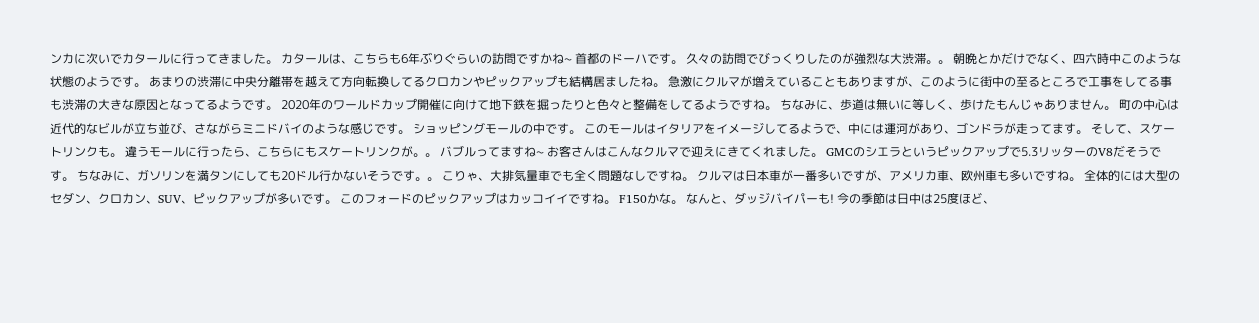ンカに次いでカタールに行ってきました。 カタールは、こちらも6年ぶりぐらいの訪問ですかね~ 首都のドーハです。 久々の訪問でびっくりしたのが強烈な大渋滞。。 朝晩とかだけでなく、四六時中このような状態のようです。 あまりの渋滞に中央分離帯を越えて方向転換してるクロカンやピックアップも結構居ましたね。 急激にクルマが増えていることもありますが、このように街中の至るところで工事をしてる事も渋滞の大きな原因となってるようです。 2020年のワールドカップ開催に向けて地下鉄を掘ったりと色々と整備をしてるようですね。 ちなみに、歩道は無いに等しく、歩けたもんじゃありません。 町の中心は近代的なビルが立ち並び、さながらミニドバイのような感じです。 ショッピングモールの中です。 このモールはイタリアをイメージしてるようで、中には運河があり、ゴンドラが走ってます。 そして、スケートリンクも。 違うモールに行ったら、こちらにもスケートリンクが。。 バブルってますね~ お客さんはこんなクルマで迎えにきてくれました。 GMCのシエラというピックアップで5.3リッターのV8だそうです。 ちなみに、ガソリンを満タンにしても20ドル行かないそうです。。 こりゃ、大排気量車でも全く問題なしですね。 クルマは日本車が一番多いですが、アメリカ車、欧州車も多いですね。 全体的には大型のセダン、クロカン、SUV、ピックアップが多いです。 このフォードのピックアップはカッコイイですね。 F150かな。 なんと、ダッジバイパーも! 今の季節は日中は25度ほど、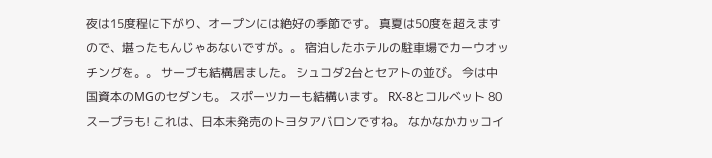夜は15度程に下がり、オープンには絶好の季節です。 真夏は50度を超えますので、堪ったもんじゃあないですが。。 宿泊したホテルの駐車場でカーウオッチングを。。 サーブも結構居ました。 シュコダ2台とセアトの並び。 今は中国資本のMGのセダンも。 スポーツカーも結構います。 RX-8とコルベット 80スープラも! これは、日本未発売のトヨタアバロンですね。 なかなかカッコイ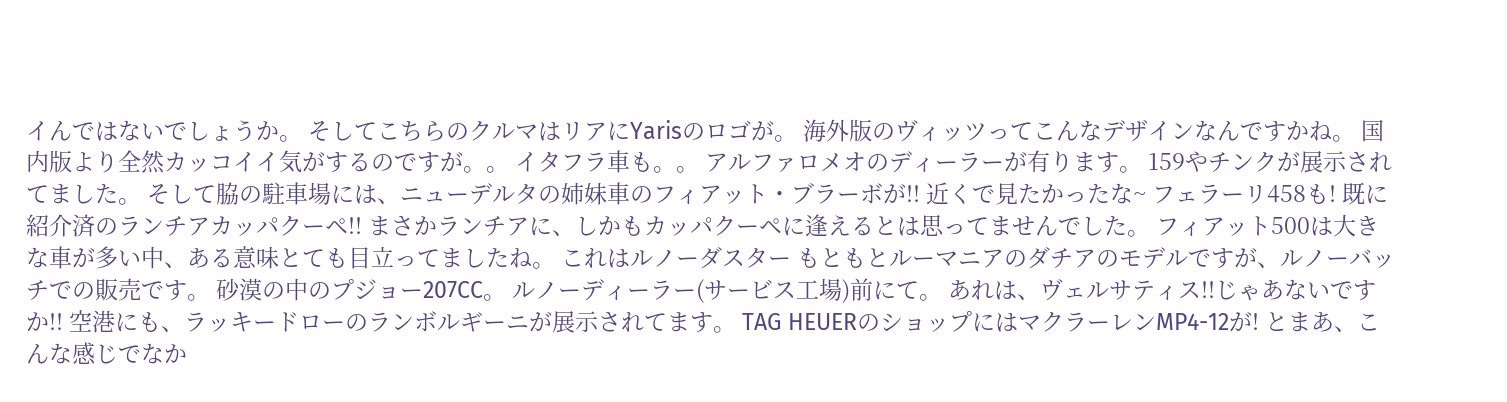イんではないでしょうか。 そしてこちらのクルマはリアにYarisのロゴが。 海外版のヴィッツってこんなデザインなんですかね。 国内版より全然カッコイイ気がするのですが。。 イタフラ車も。。 アルファロメオのディーラーが有ります。 159やチンクが展示されてました。 そして脇の駐車場には、ニューデルタの姉妹車のフィアット・ブラーボが!! 近くで見たかったな~ フェラーリ458も! 既に紹介済のランチアカッパクーペ!! まさかランチアに、しかもカッパクーペに逢えるとは思ってませんでした。 フィアット500は大きな車が多い中、ある意味とても目立ってましたね。 これはルノーダスター もともとルーマニアのダチアのモデルですが、ルノーバッチでの販売です。 砂漠の中のプジョー207CC。 ルノーディーラー(サービス工場)前にて。 あれは、ヴェルサティス!!じゃあないですか!! 空港にも、ラッキードローのランボルギーニが展示されてます。 TAG HEUERのショップにはマクラーレンMP4-12が! とまあ、こんな感じでなか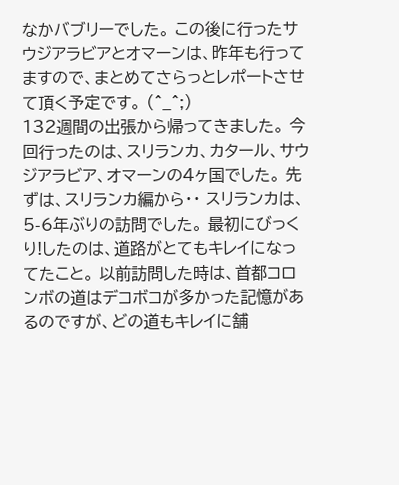なかバブリーでした。 この後に行ったサウジアラビアとオマーンは、昨年も行ってますので、まとめてさらっとレポートさせて頂く予定です。 (^_^;)
132週間の出張から帰ってきました。 今回行ったのは、スリランカ、カタール、サウジアラビア、オマーンの4ヶ国でした。 先ずは、スリランカ編から・・ スリランカは、5-6年ぶりの訪問でした。 最初にびっくり!したのは、道路がとてもキレイになってたこと。 以前訪問した時は、首都コロンボの道はデコボコが多かった記憶があるのですが、どの道もキレイに舗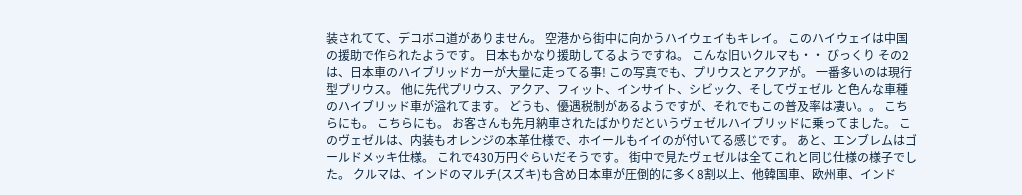装されてて、デコボコ道がありません。 空港から街中に向かうハイウェイもキレイ。 このハイウェイは中国の援助で作られたようです。 日本もかなり援助してるようですね。 こんな旧いクルマも・・ びっくり その2 は、日本車のハイブリッドカーが大量に走ってる事! この写真でも、プリウスとアクアが。 一番多いのは現行型プリウス。 他に先代プリウス、アクア、フィット、インサイト、シビック、そしてヴェゼル と色んな車種のハイブリッド車が溢れてます。 どうも、優遇税制があるようですが、それでもこの普及率は凄い。。 こちらにも。 こちらにも。 お客さんも先月納車されたばかりだというヴェゼルハイブリッドに乗ってました。 このヴェゼルは、内装もオレンジの本革仕様で、ホイールもイイのが付いてる感じです。 あと、エンブレムはゴールドメッキ仕様。 これで430万円ぐらいだそうです。 街中で見たヴェゼルは全てこれと同じ仕様の様子でした。 クルマは、インドのマルチ(スズキ)も含め日本車が圧倒的に多く8割以上、他韓国車、欧州車、インド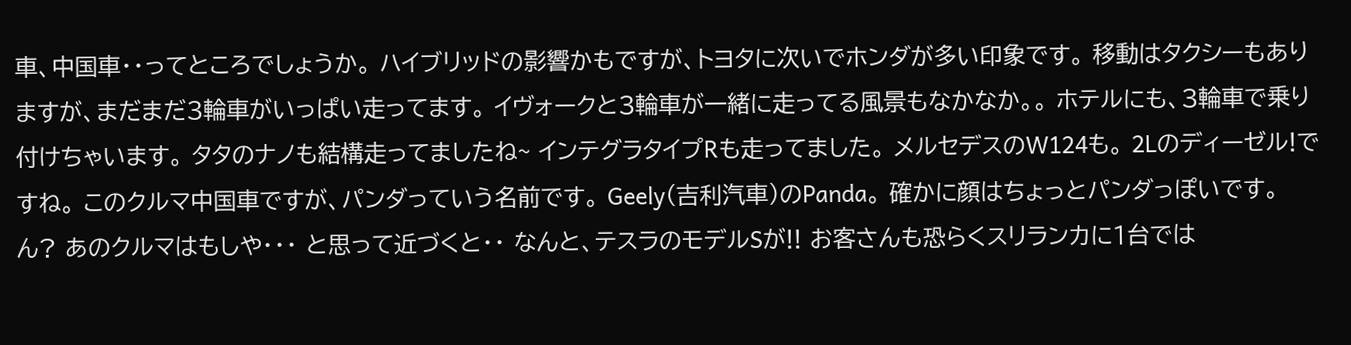車、中国車・・ってところでしょうか。 ハイブリッドの影響かもですが、トヨタに次いでホンダが多い印象です。 移動はタクシーもありますが、まだまだ3輪車がいっぱい走ってます。 イヴォークと3輪車が一緒に走ってる風景もなかなか。。 ホテルにも、3輪車で乗り付けちゃいます。 タタのナノも結構走ってましたね~ インテグラタイプRも走ってました。 メルセデスのW124も。 2Lのディーゼル!ですね。 このクルマ中国車ですが、パンダっていう名前です。 Geely(吉利汽車)のPanda。 確かに顔はちょっとパンダっぽいです。 ん? あのクルマはもしや・・・ と思って近づくと・・ なんと、テスラのモデルSが!! お客さんも恐らくスリランカに1台では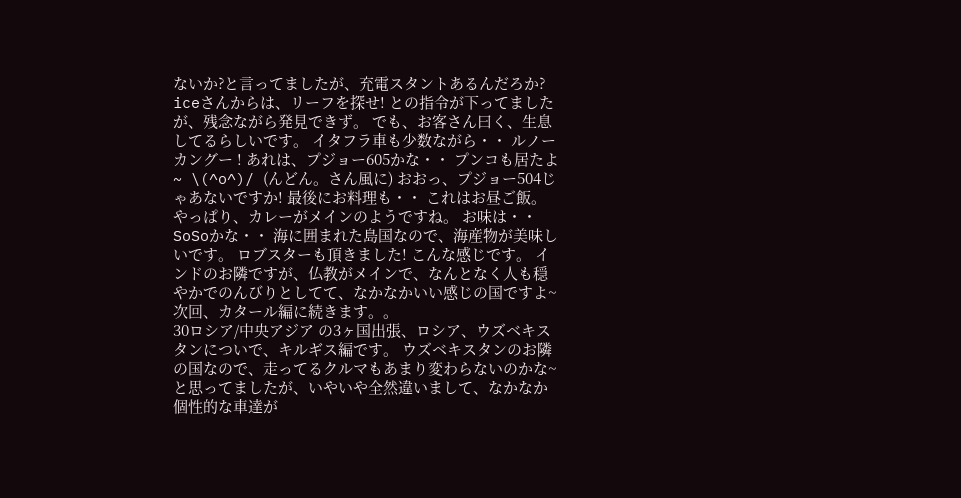ないか?と言ってましたが、充電スタントあるんだろか? iceさんからは、リーフを探せ! との指令が下ってましたが、残念ながら発見できず。 でも、お客さん曰く、生息してるらしいです。 イタフラ車も少数ながら・・ ルノーカングー ! あれは、プジョー605かな・・ プンコも居たよ~ \(^o^)/ (んどん。さん風に) おおっ、プジョー504じゃあないですか! 最後にお料理も・・ これはお昼ご飯。 やっぱり、カレーがメインのようですね。 お味は・・ SoSoかな・・ 海に囲まれた島国なので、海産物が美味しいです。 ロブスターも頂きました! こんな感じです。 インドのお隣ですが、仏教がメインで、なんとなく人も穏やかでのんびりとしてて、なかなかいい感じの国ですよ~ 次回、カタール編に続きます。。
30ロシア/中央アジア の3ヶ国出張、ロシア、ウズベキスタンについで、キルギス編です。 ウズベキスタンのお隣の国なので、走ってるクルマもあまり変わらないのかな~と思ってましたが、いやいや全然違いまして、なかなか個性的な車達が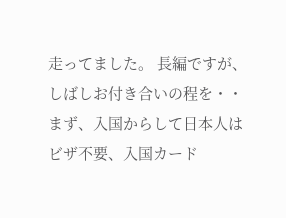走ってました。 長編ですが、しばしお付き合いの程を・・ まず、入国からして日本人はビザ不要、入国カード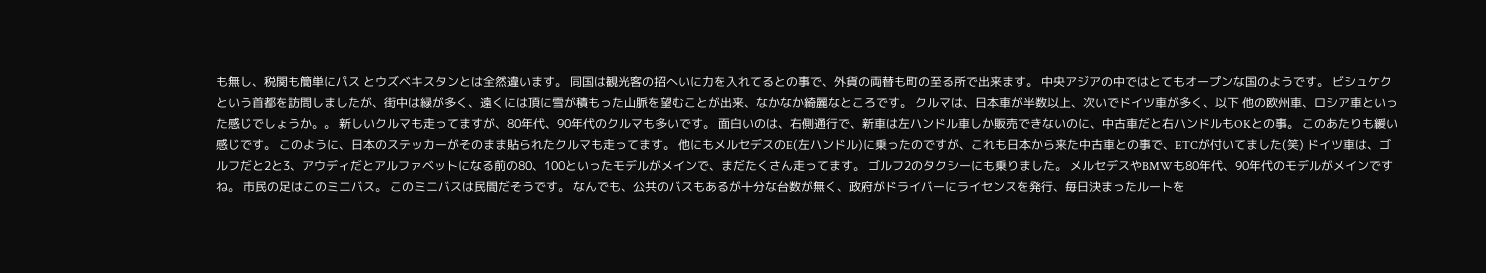も無し、税関も簡単にパス とウズベキスタンとは全然違います。 同国は観光客の招へいに力を入れてるとの事で、外貨の両替も町の至る所で出来ます。 中央アジアの中ではとてもオープンな国のようです。 ビシュケクという首都を訪問しましたが、街中は緑が多く、遠くには頂に雪が積もった山脈を望むことが出来、なかなか綺麗なところです。 クルマは、日本車が半数以上、次いでドイツ車が多く、以下 他の欧州車、ロシア車といった感じでしょうか。。 新しいクルマも走ってますが、80年代、90年代のクルマも多いです。 面白いのは、右側通行で、新車は左ハンドル車しか販売できないのに、中古車だと右ハンドルもOKとの事。 このあたりも緩い感じです。 このように、日本のステッカーがそのまま貼られたクルマも走ってます。 他にもメルセデスのE(左ハンドル)に乗ったのですが、これも日本から来た中古車との事で、ETCが付いてました(笑) ドイツ車は、ゴルフだと2と3、アウディだとアルファベットになる前の80、100といったモデルがメインで、まだたくさん走ってます。 ゴルフ2のタクシーにも乗りました。 メルセデスやBMWも80年代、90年代のモデルがメインですね。 市民の足はこのミニバス。 このミニバスは民間だそうです。 なんでも、公共のバスもあるが十分な台数が無く、政府がドライバーにライセンスを発行、毎日決まったルートを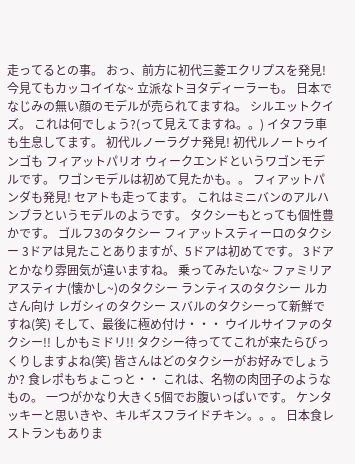走ってるとの事。 おっ、前方に初代三菱エクリプスを発見! 今見てもカッコイイな~ 立派なトヨタディーラーも。 日本でなじみの無い顔のモデルが売られてますね。 シルエットクイズ。 これは何でしょう?(って見えてますね。。) イタフラ車も生息してます。 初代ルノーラグナ発見! 初代ルノートゥインゴも フィアットパリオ ウィークエンドというワゴンモデルです。 ワゴンモデルは初めて見たかも。。 フィアットパンダも発見! セアトも走ってます。 これはミニバンのアルハンブラというモデルのようです。 タクシーもとっても個性豊かです。 ゴルフ3のタクシー フィアットスティーロのタクシー 3ドアは見たことありますが、5ドアは初めてです。 3ドアとかなり雰囲気が違いますね。 乗ってみたいな~ ファミリアアスティナ(懐かし~)のタクシー ランティスのタクシー ルカさん向け レガシィのタクシー スバルのタクシーって新鮮ですね(笑) そして、最後に極め付け・・・ ウイルサイファのタクシー!! しかもミドリ!! タクシー待っててこれが来たらびっくりしますよね(笑) 皆さんはどのタクシーがお好みでしょうか? 食レポもちょこっと・・ これは、名物の肉団子のようなもの。 一つがかなり大きく5個でお腹いっぱいです。 ケンタッキーと思いきや、キルギスフライドチキン。。。 日本食レストランもありま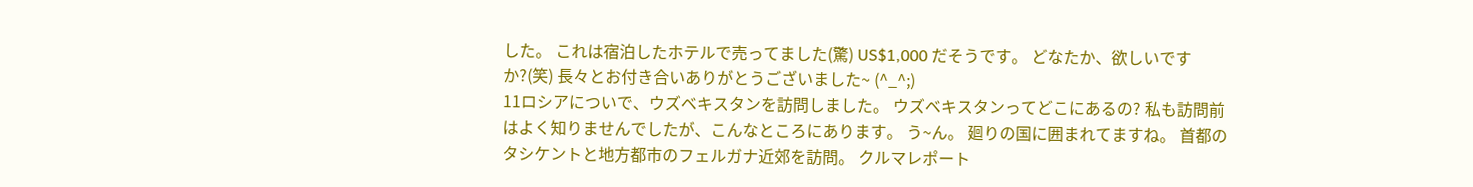した。 これは宿泊したホテルで売ってました(驚) US$1,000 だそうです。 どなたか、欲しいですか?(笑) 長々とお付き合いありがとうございました~ (^_^;)
11ロシアについで、ウズベキスタンを訪問しました。 ウズベキスタンってどこにあるの? 私も訪問前はよく知りませんでしたが、こんなところにあります。 う~ん。 廻りの国に囲まれてますね。 首都のタシケントと地方都市のフェルガナ近郊を訪問。 クルマレポート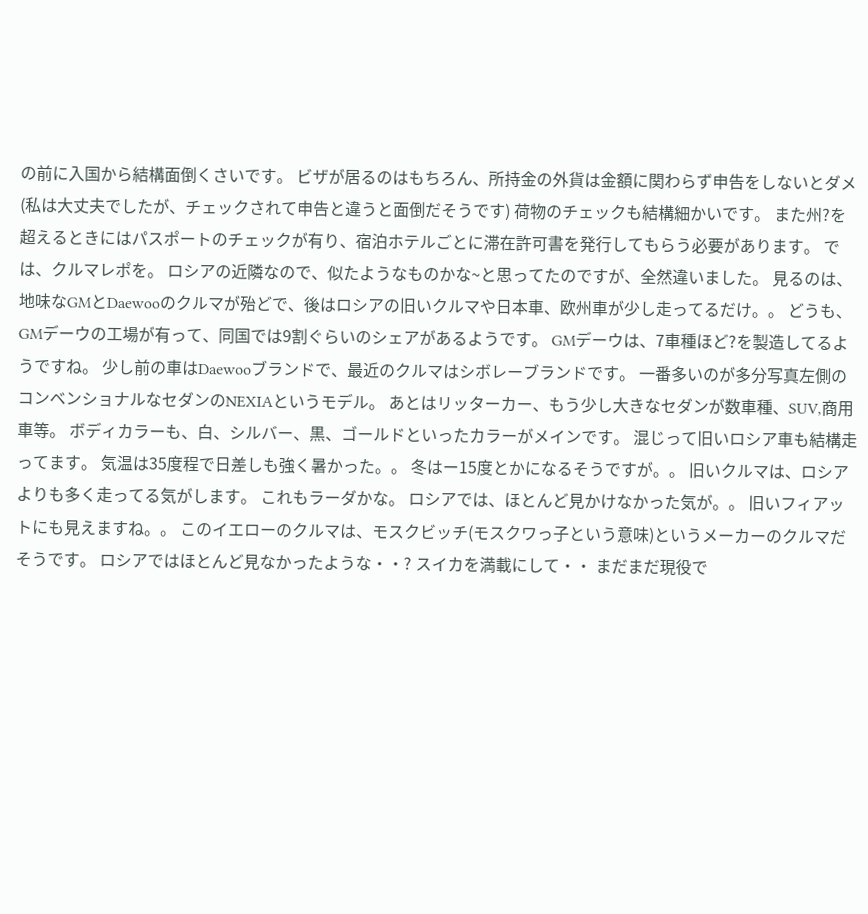の前に入国から結構面倒くさいです。 ビザが居るのはもちろん、所持金の外貨は金額に関わらず申告をしないとダメ(私は大丈夫でしたが、チェックされて申告と違うと面倒だそうです) 荷物のチェックも結構細かいです。 また州?を超えるときにはパスポートのチェックが有り、宿泊ホテルごとに滞在許可書を発行してもらう必要があります。 では、クルマレポを。 ロシアの近隣なので、似たようなものかな~と思ってたのですが、全然違いました。 見るのは、地味なGMとDaewooのクルマが殆どで、後はロシアの旧いクルマや日本車、欧州車が少し走ってるだけ。。 どうも、GMデーウの工場が有って、同国では9割ぐらいのシェアがあるようです。 GMデーウは、7車種ほど?を製造してるようですね。 少し前の車はDaewooブランドで、最近のクルマはシボレーブランドです。 一番多いのが多分写真左側のコンベンショナルなセダンのNEXIAというモデル。 あとはリッターカー、もう少し大きなセダンが数車種、SUV,商用車等。 ボディカラーも、白、シルバー、黒、ゴールドといったカラーがメインです。 混じって旧いロシア車も結構走ってます。 気温は35度程で日差しも強く暑かった。。 冬はー15度とかになるそうですが。。 旧いクルマは、ロシアよりも多く走ってる気がします。 これもラーダかな。 ロシアでは、ほとんど見かけなかった気が。。 旧いフィアットにも見えますね。。 このイエローのクルマは、モスクビッチ(モスクワっ子という意味)というメーカーのクルマだそうです。 ロシアではほとんど見なかったような・・? スイカを満載にして・・ まだまだ現役で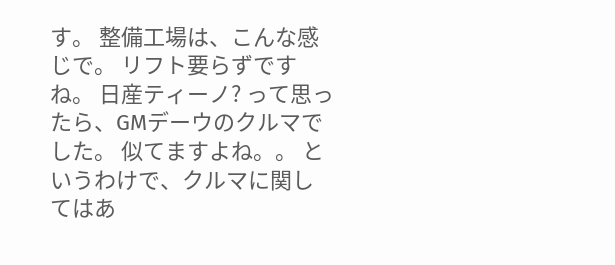す。 整備工場は、こんな感じで。 リフト要らずですね。 日産ティーノ? って思ったら、GMデーウのクルマでした。 似てますよね。。 というわけで、クルマに関してはあ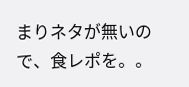まりネタが無いので、食レポを。。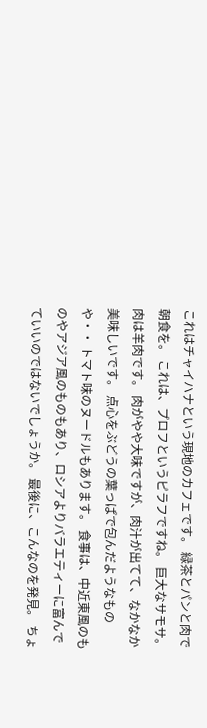これはチャイハナという現地のカフェです。 緑茶とパンと肉で朝食を。 これは、プロフというピラフですね。 巨大なサモサ。 肉は羊肉です。 肉がやや大味ですが、肉汁が出てて、なかなか美味しいです。 点心をぶどうの葉っぱで包んだようなものや・・ トマト味のヌードルもあります。 食事は、中近東風のものやアジア風のものもあり、ロシアよりバラエティーに富んでていいのではないでしょうか。 最後に、こんなのを発見。 ちょ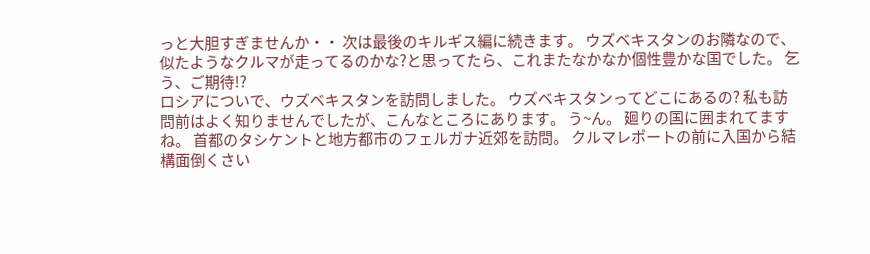っと大胆すぎませんか・・ 次は最後のキルギス編に続きます。 ウズベキスタンのお隣なので、似たようなクルマが走ってるのかな?と思ってたら、これまたなかなか個性豊かな国でした。 乞う、ご期待!?
ロシアについで、ウズベキスタンを訪問しました。 ウズベキスタンってどこにあるの? 私も訪問前はよく知りませんでしたが、こんなところにあります。 う~ん。 廻りの国に囲まれてますね。 首都のタシケントと地方都市のフェルガナ近郊を訪問。 クルマレポートの前に入国から結構面倒くさい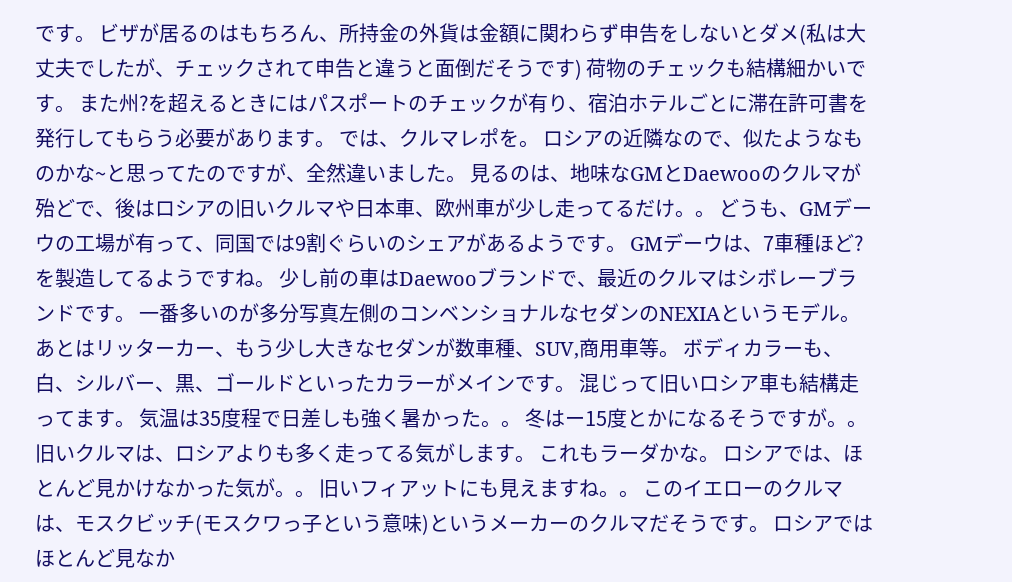です。 ビザが居るのはもちろん、所持金の外貨は金額に関わらず申告をしないとダメ(私は大丈夫でしたが、チェックされて申告と違うと面倒だそうです) 荷物のチェックも結構細かいです。 また州?を超えるときにはパスポートのチェックが有り、宿泊ホテルごとに滞在許可書を発行してもらう必要があります。 では、クルマレポを。 ロシアの近隣なので、似たようなものかな~と思ってたのですが、全然違いました。 見るのは、地味なGMとDaewooのクルマが殆どで、後はロシアの旧いクルマや日本車、欧州車が少し走ってるだけ。。 どうも、GMデーウの工場が有って、同国では9割ぐらいのシェアがあるようです。 GMデーウは、7車種ほど?を製造してるようですね。 少し前の車はDaewooブランドで、最近のクルマはシボレーブランドです。 一番多いのが多分写真左側のコンベンショナルなセダンのNEXIAというモデル。 あとはリッターカー、もう少し大きなセダンが数車種、SUV,商用車等。 ボディカラーも、白、シルバー、黒、ゴールドといったカラーがメインです。 混じって旧いロシア車も結構走ってます。 気温は35度程で日差しも強く暑かった。。 冬はー15度とかになるそうですが。。 旧いクルマは、ロシアよりも多く走ってる気がします。 これもラーダかな。 ロシアでは、ほとんど見かけなかった気が。。 旧いフィアットにも見えますね。。 このイエローのクルマは、モスクビッチ(モスクワっ子という意味)というメーカーのクルマだそうです。 ロシアではほとんど見なか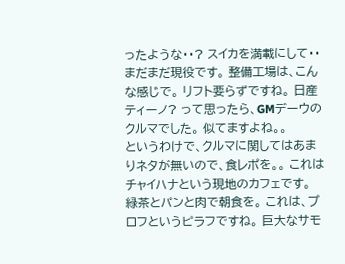ったような・・? スイカを満載にして・・ まだまだ現役です。 整備工場は、こんな感じで。 リフト要らずですね。 日産ティーノ? って思ったら、GMデーウのクルマでした。 似てますよね。。
というわけで、クルマに関してはあまりネタが無いので、食レポを。。 これはチャイハナという現地のカフェです。 緑茶とパンと肉で朝食を。 これは、プロフというピラフですね。 巨大なサモ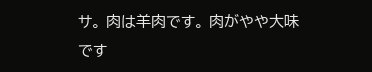サ。 肉は羊肉です。 肉がやや大味です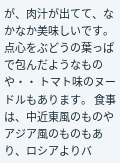が、肉汁が出てて、なかなか美味しいです。 点心をぶどうの葉っぱで包んだようなものや・・ トマト味のヌードルもあります。 食事は、中近東風のものやアジア風のものもあり、ロシアよりバ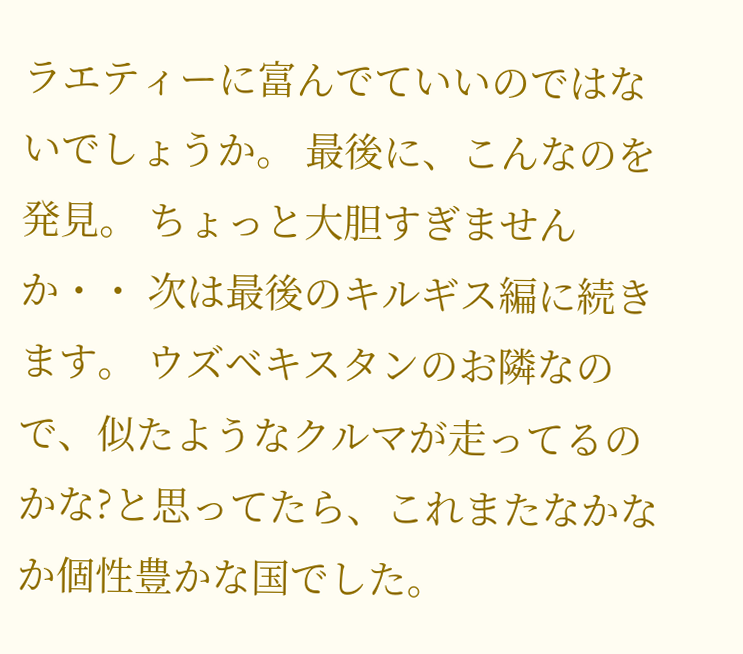ラエティーに富んでていいのではないでしょうか。 最後に、こんなのを発見。 ちょっと大胆すぎませんか・・ 次は最後のキルギス編に続きます。 ウズベキスタンのお隣なので、似たようなクルマが走ってるのかな?と思ってたら、これまたなかなか個性豊かな国でした。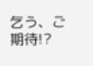乞う、ご期待!?